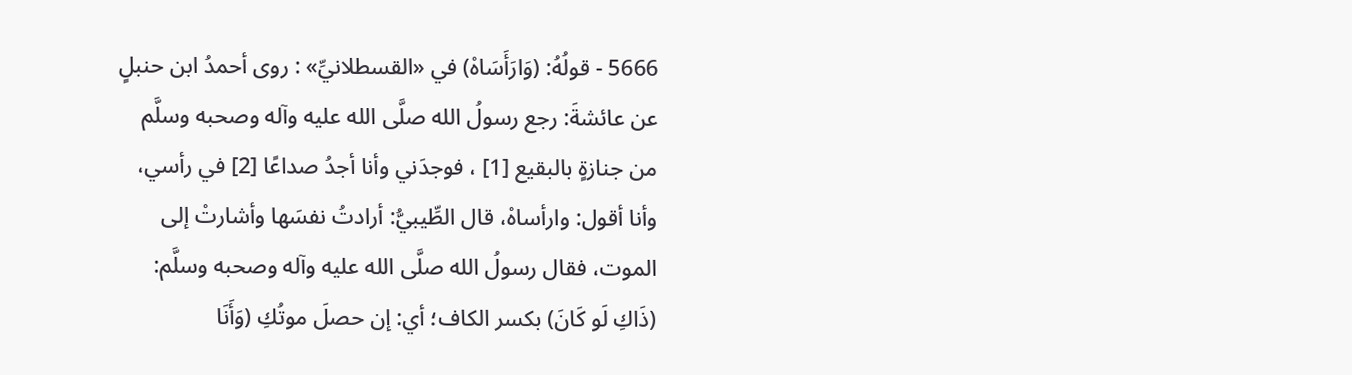5666 - قولُهُ: (وَارَأَسَاهْ) في «القسطلانيِّ» : روى أحمدُ ابن حنبلٍ عن عائشةَ: رجع رسولُ الله صلَّى الله عليه وآله وصحبه وسلَّم من جنازةٍ بالبقيع [1] ، فوجدَني وأنا أجدُ صداعًا [2] في رأسي، وأنا أقول: وارأساهْ، قال الطِّيبيُّ: أرادتُ نفسَها وأشارتْ إلى الموت، فقال رسولُ الله صلَّى الله عليه وآله وصحبه وسلَّم: (ذَاكِ لَو كَانَ) بكسر الكاف؛ أي: إن حصلَ موتُكِ (وَأَنَا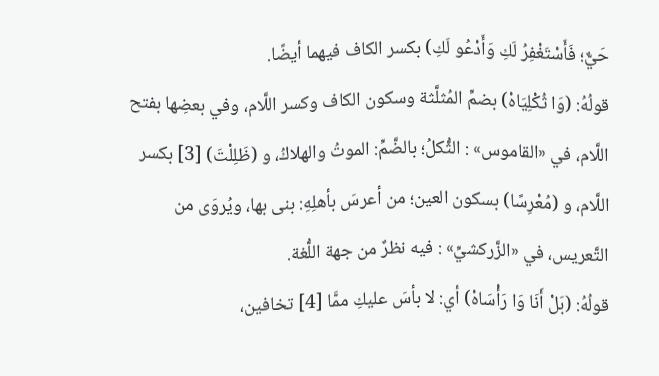حَيٌّ؛ فَأَسْتَغْفِرُ لَكِ وَأَدْعُو لَكِ) بكسر الكاف فيهما أيضًا.
قولُهُ: (وَا ثُكْلِيَاهْ) بضمِّ المُثلَّثة وسكون الكاف وكسر اللَّام، وفي بعضِها بفتح اللَّام، في «القاموس» : الثُّكلُ؛ بالضَّمِّ: الموتُ والهلاكُ، و (ظَلِلْتَ) [3] بكسر اللَّام، و (مُعْرِسًا) بسكون العين؛ من أعرسَ بأهلِهِ: بنى بها، ويُروَى من التَّعريس، في «الزَّركشيِّ» : فيه نظرٌ من جهة اللُّغة.
قولُهُ: (بَلْ أَنَا وَا رَأْسَاهْ) أي: لا بأسَ عليكِ ممَّا [4] تخافين،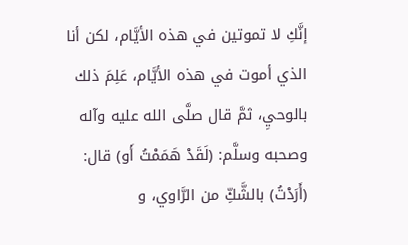إنَّكِ لا تموتين في هذه الأيَّام، لكن أنا الذي أموت في هذه الأيَّام، عَلِمَ ذلك بالوحيِ، ثمَّ قال صلَّى الله عليه وآله وصحبه وسلَّم: (لَقَدْ هَمَمْتُ أَو) قال: (أَرَدْتُ) بالشَّكِّ من الرَّاوي، و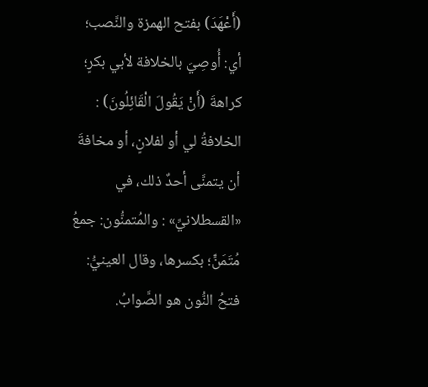(أَعْهَدَ) بفتح الهمزة والنَّصب؛ أي: أُوصِيَ بالخلافة لأبي بكرٍ؛ كراهةَ (أَنْ يَقُولَ الْقَائِلُونَ) : الخلافةُ لي أو لفلانٍ، أو مخافةَ أن يتمنَّى أحدٌ ذلك، في «القسطلانيِّ» : والمُتمنُّون: جمعُ مُتَمَنٍّ؛ بكسرها، وقال العينيُّ: فتحُ النُّون هو الصَّوابُ.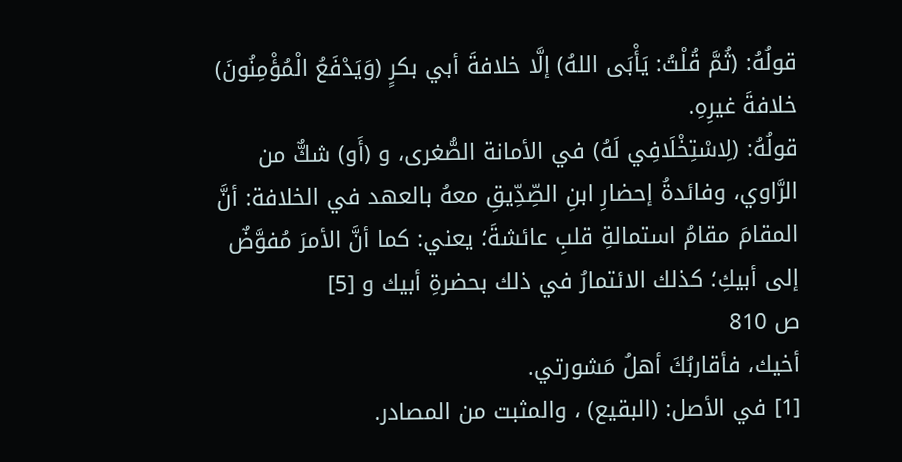قولُهُ: (ثُمَّ قُلْتُ: يَأْبَى اللهُ) إلَّا خلافةَ أبي بكرٍ (وَيَدْفَعُ الْمُؤْمِنُونَ) خلافةَ غيرِهِ.
قولُهُ: (لِاسْتِخْلَافِي لَهُ) في الأمانة الصُّغرى، و (أَو) شكٌّ من الرَّاوي، وفائدةُ إحضارِ ابنِ الصِّدِّيقِ معهُ بالعهد في الخلافة: أنَّ المقامَ مقامُ استمالةِ قلبِ عائشةَ؛ يعني: كما أنَّ الأمرَ مُفوَّضٌ إلى أبيكِ؛ كذلك الائتمارُ في ذلك بحضرةِ أبيك و [5]
ص 810
أخيك، فأقاربُكَ أهلُ مَشورتي.
[1] في الأصل: (البقيع) ، والمثبت من المصادر.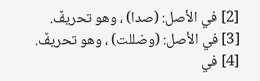[2] في الأصل: (صدا) ، وهو تحريفٌ.
[3] في الأصل: (وضللت) ، وهو تحريفٌ.
[4] في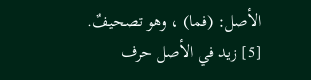الأصل: (فما) ، وهو تصحيفٌ.
[5] زيد في الأصل حرف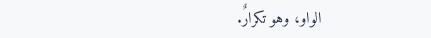الواو، وهو تكرارٌ.